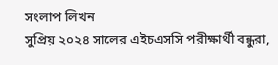সংলাপ লিখন
সুপ্রিয় ২০২৪ সালের এইচএসসি পরীক্ষার্থী বন্ধুরা,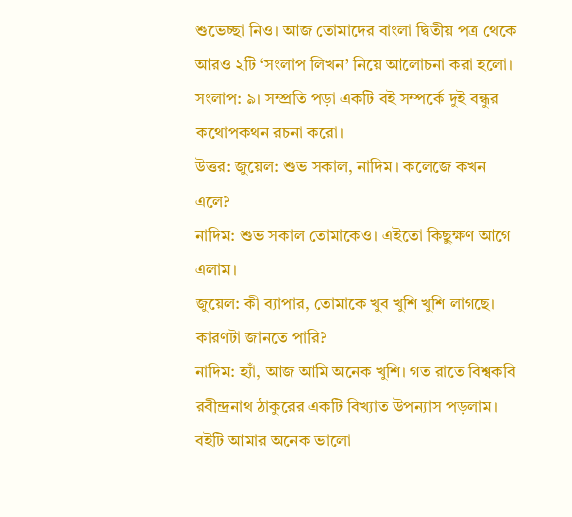শুভেচ্ছা নিও। আজ তোমাদের বাংলা দ্বিতীয় পত্র থেকে আরও ২টি ‘সংলাপ লিখন’ নিয়ে আলোচনা করা হলো।
সংলাপ: ৯। সম্প্রতি পড়া একটি বই সম্পর্কে দুই বন্ধুর কথোপকথন রচনা করো।
উত্তর: জুয়েল: শুভ সকাল, নাদিম। কলেজে কখন এলে?
নাদিম: শুভ সকাল তোমাকেও। এইতো কিছুক্ষণ আগে এলাম।
জুয়েল: কী ব্যাপার, তোমাকে খুব খুশি খুশি লাগছে। কারণটা জানতে পারি?
নাদিম: হ্যাঁ, আজ আমি অনেক খুশি। গত রাতে বিশ্বকবি রবীন্দ্রনাথ ঠাকুরের একটি বিখ্যাত উপন্যাস পড়লাম। বইটি আমার অনেক ভালো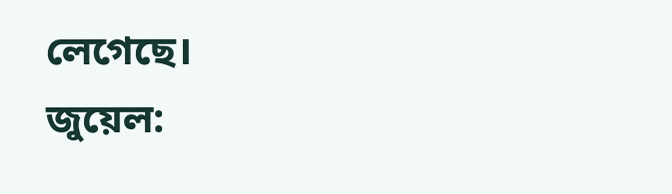লেগেছে।
জুয়েল: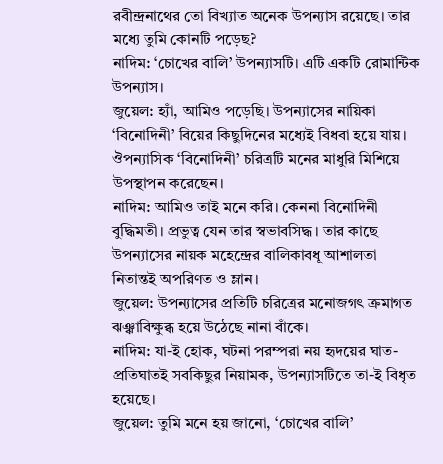রবীন্দ্রনাথের তো বিখ্যাত অনেক উপন্যাস রয়েছে। তার মধ্যে তুমি কোনটি পড়েছ?
নাদিম: ‘চোখের বালি’ উপন্যাসটি। এটি একটি রোমান্টিক উপন্যাস।
জুয়েল: হ্যাঁ, আমিও পড়েছি। উপন্যাসের নায়িকা ‘বিনোদিনী’ বিয়ের কিছুদিনের মধ্যেই বিধবা হয়ে যায়। ঔপন্যাসিক ‘বিনোদিনী’ চরিত্রটি মনের মাধুরি মিশিয়ে উপস্থাপন করেছেন।
নাদিম: আমিও তাই মনে করি। কেননা বিনোদিনী বুদ্ধিমতী। প্রভুত্ব যেন তার স্বভাবসিদ্ধ। তার কাছে উপন্যাসের নায়ক মহেন্দ্রের বালিকাবধূ আশালতা নিতান্তই অপরিণত ও ম্লান।
জুয়েল: উপন্যাসের প্রতিটি চরিত্রের মনোজগৎ ক্রমাগত ঝঞ্ঝাবিক্ষুব্ধ হয়ে উঠেছে নানা বাঁকে।
নাদিম: যা-ই হোক, ঘটনা পরম্পরা নয় হৃদয়ের ঘাত-প্রতিঘাতই সবকিছুর নিয়ামক, উপন্যাসটিতে তা-ই বিধৃত হয়েছে।
জুয়েল: তুমি মনে হয় জানো, ‘চোখের বালি’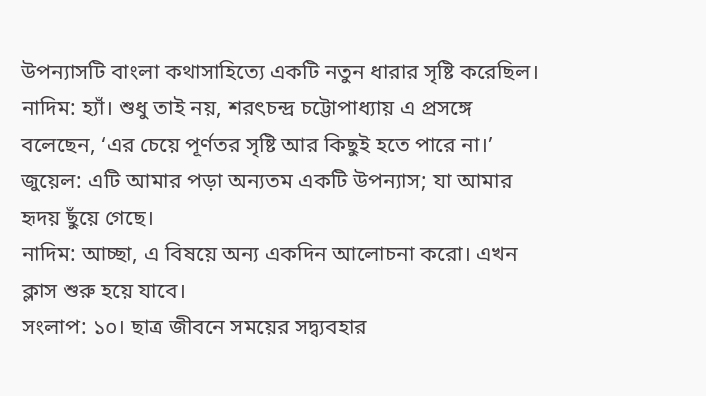উপন্যাসটি বাংলা কথাসাহিত্যে একটি নতুন ধারার সৃষ্টি করেছিল।
নাদিম: হ্যাঁ। শুধু তাই নয়, শরৎচন্দ্র চট্টোপাধ্যায় এ প্রসঙ্গে বলেছেন, ‘এর চেয়ে পূর্ণতর সৃষ্টি আর কিছুই হতে পারে না।’
জুয়েল: এটি আমার পড়া অন্যতম একটি উপন্যাস; যা আমার হৃদয় ছুঁয়ে গেছে।
নাদিম: আচ্ছা, এ বিষয়ে অন্য একদিন আলোচনা করো। এখন ক্লাস শুরু হয়ে যাবে।
সংলাপ: ১০। ছাত্র জীবনে সময়ের সদ্ব্যবহার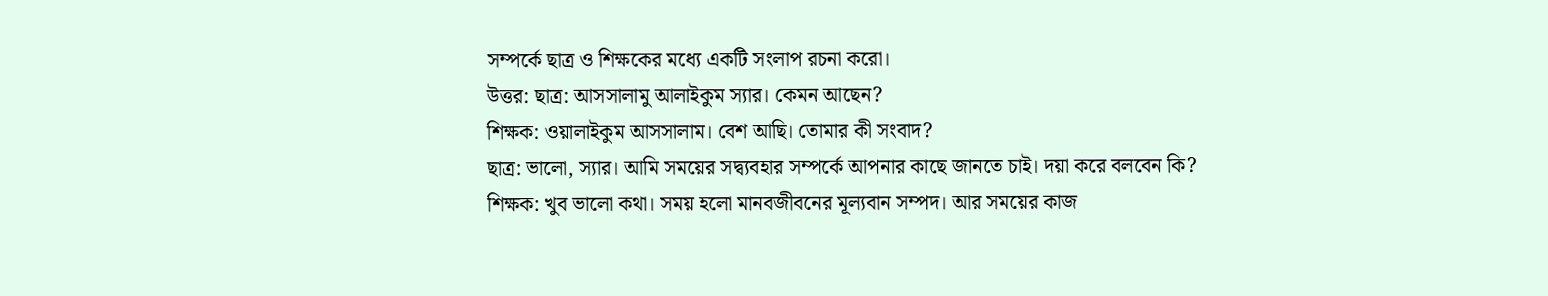সম্পর্কে ছাত্র ও শিক্ষকের মধ্যে একটি সংলাপ রচনা করো।
উত্তর: ছাত্র: আসসালামু আলাইকুম স্যার। কেমন আছেন?
শিক্ষক: ওয়ালাইকুম আসসালাম। বেশ আছি। তোমার কী সংবাদ?
ছাত্র: ভালো, স্যার। আমি সময়ের সদ্ব্যবহার সম্পর্কে আপনার কাছে জানতে চাই। দয়া করে বলবেন কি?
শিক্ষক: খুব ভালো কথা। সময় হলো মানবজীবনের মূল্যবান সম্পদ। আর সময়ের কাজ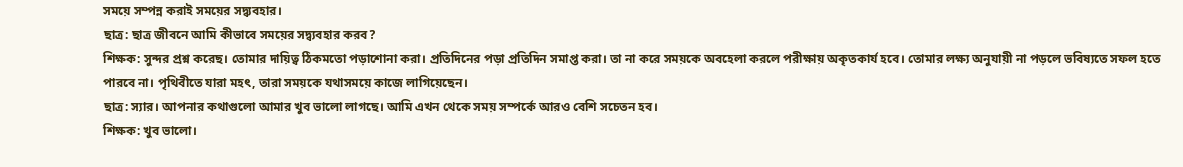সময়ে সম্পন্ন করাই সময়ের সদ্ব্যবহার।
ছাত্র: ছাত্র জীবনে আমি কীভাবে সময়ের সদ্ব্যবহার করব?
শিক্ষক: সুন্দর প্রশ্ন করেছ। তোমার দায়িত্ব ঠিকমতো পড়াশোনা করা। প্রতিদিনের পড়া প্রতিদিন সমাপ্ত করা। তা না করে সময়কে অবহেলা করলে পরীক্ষায় অকৃতকার্য হবে। তোমার লক্ষ্য অনুযায়ী না পড়লে ভবিষ্যতে সফল হতে পারবে না। পৃথিবীতে যারা মহৎ, তারা সময়কে যথাসময়ে কাজে লাগিয়েছেন।
ছাত্র: স্যার। আপনার কথাগুলো আমার খুব ভালো লাগছে। আমি এখন থেকে সময় সম্পর্কে আরও বেশি সচেতন হব।
শিক্ষক: খুব ভালো।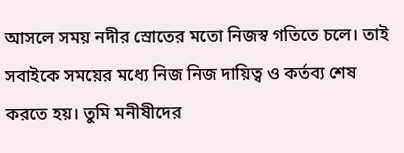আসলে সময় নদীর স্রোতের মতো নিজস্ব গতিতে চলে। তাই সবাইকে সময়ের মধ্যে নিজ নিজ দায়িত্ব ও কর্তব্য শেষ করতে হয়। তুমি মনীষীদের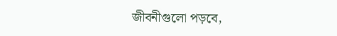জীবনীগুলো পড়বে,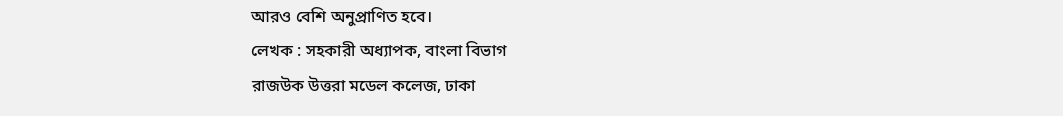আরও বেশি অনুপ্রাণিত হবে।
লেখক : সহকারী অধ্যাপক, বাংলা বিভাগ
রাজউক উত্তরা মডেল কলেজ, ঢাকা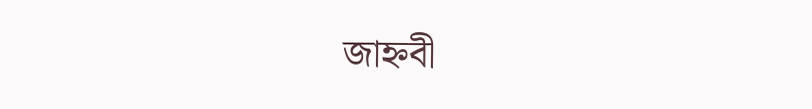জাহ্নবী